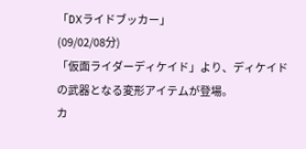「DXライドブッカー」
(09/02/08分)
「仮面ライダーディケイド」より、ディケイドの武器となる変形アイテムが登場。
カ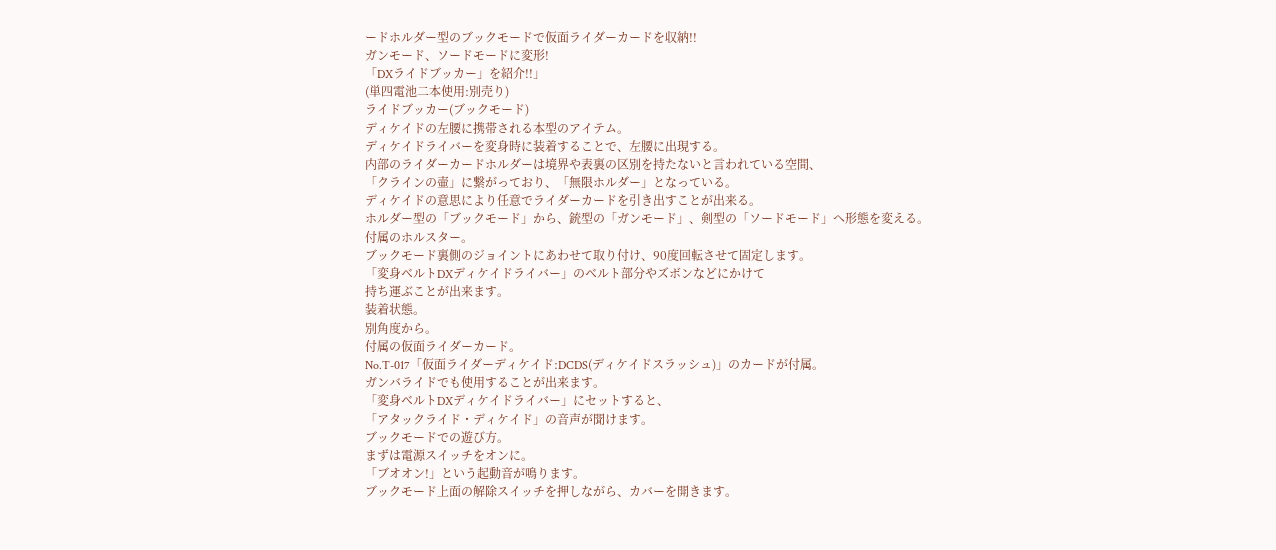ードホルダー型のブックモードで仮面ライダーカードを収納!!
ガンモード、ソードモードに変形!
「DXライドブッカー」を紹介!!」
(単四電池二本使用:別売り)
ライドブッカー(ブックモード)
ディケイドの左腰に携帯される本型のアイテム。
ディケイドライバーを変身時に装着することで、左腰に出現する。
内部のライダーカードホルダーは境界や表裏の区別を持たないと言われている空間、
「クラインの壷」に繋がっており、「無限ホルダー」となっている。
ディケイドの意思により任意でライダーカードを引き出すことが出来る。
ホルダー型の「ブックモード」から、銃型の「ガンモード」、剣型の「ソードモード」へ形態を変える。
付属のホルスター。
ブックモード裏側のジョイントにあわせて取り付け、90度回転させて固定します。
「変身ベルトDXディケイドライバー」のベルト部分やズボンなどにかけて
持ち運ぶことが出来ます。
装着状態。
別角度から。
付属の仮面ライダーカード。
No.T-017「仮面ライダーディケイド:DCDS(ディケイドスラッシュ)」のカードが付属。
ガンバライドでも使用することが出来ます。
「変身ベルトDXディケイドライバー」にセットすると、
「アタックライド・ディケイド」の音声が聞けます。
ブックモードでの遊び方。
まずは電源スイッチをオンに。
「ブオオン!」という起動音が鳴ります。
ブックモード上面の解除スイッチを押しながら、カバーを開きます。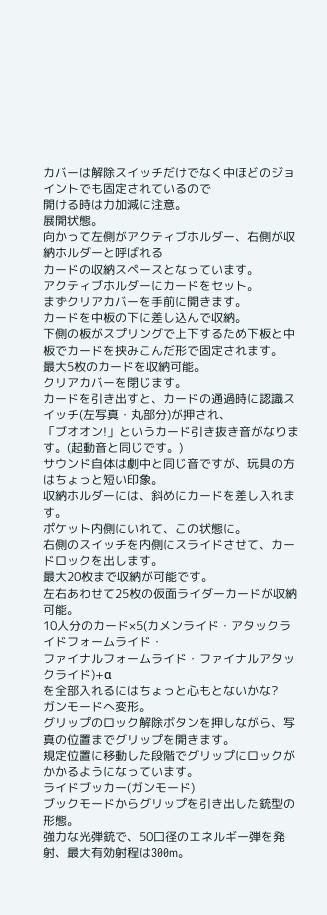カバーは解除スイッチだけでなく中ほどのジョイントでも固定されているので
開ける時は力加減に注意。
展開状態。
向かって左側がアクティブホルダー、右側が収納ホルダーと呼ばれる
カードの収納スペースとなっています。
アクティブホルダーにカードをセット。
まずクリアカバーを手前に開きます。
カードを中板の下に差し込んで収納。
下側の板がスプリングで上下するため下板と中板でカードを挟みこんだ形で固定されます。
最大5枚のカードを収納可能。
クリアカバーを閉じます。
カードを引き出すと、カードの通過時に認識スイッチ(左写真・丸部分)が押され、
「ブオオン!」というカード引き抜き音がなります。(起動音と同じです。)
サウンド自体は劇中と同じ音ですが、玩具の方はちょっと短い印象。
収納ホルダーには、斜めにカードを差し入れます。
ポケット内側にいれて、この状態に。
右側のスイッチを内側にスライドさせて、カードロックを出します。
最大20枚まで収納が可能です。
左右あわせて25枚の仮面ライダーカードが収納可能。
10人分のカード×5(カメンライド・アタックライドフォームライド・
ファイナルフォームライド・ファイナルアタックライド)+α
を全部入れるにはちょっと心もとないかな?
ガンモードへ変形。
グリップのロック解除ボタンを押しながら、写真の位置までグリップを開きます。
規定位置に移動した段階でグリップにロックがかかるようになっています。
ライドブッカー(ガンモード)
ブックモードからグリップを引き出した銃型の形態。
強力な光弾銃で、50口径のエネルギー弾を発射、最大有効射程は300m。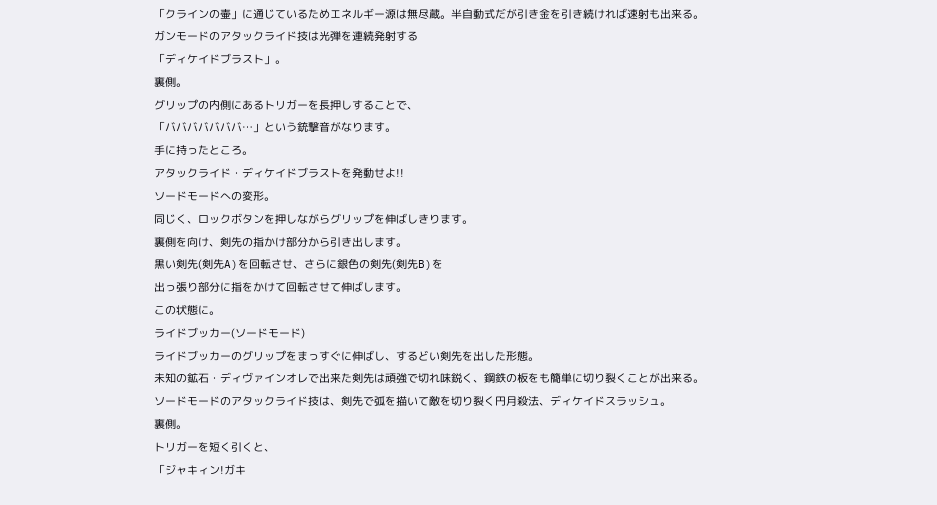「クラインの壷」に通じているためエネルギー源は無尽蔵。半自動式だが引き金を引き続ければ速射も出来る。
ガンモードのアタックライド技は光弾を連続発射する
「ディケイドブラスト」。
裏側。
グリップの内側にあるトリガーを長押しすることで、
「バババババババ…」という銃撃音がなります。
手に持ったところ。
アタックライド・ディケイドブラストを発動せよ!!
ソードモードへの変形。
同じく、ロックボタンを押しながらグリップを伸ばしきります。
裏側を向け、剣先の指かけ部分から引き出します。
黒い剣先(剣先A)を回転させ、さらに銀色の剣先(剣先B)を
出っ張り部分に指をかけて回転させて伸ばします。
この状態に。
ライドブッカー(ソードモード)
ライドブッカーのグリップをまっすぐに伸ばし、するどい剣先を出した形態。
未知の鉱石・ディヴァインオレで出来た剣先は頑強で切れ味鋭く、鋼鉄の板をも簡単に切り裂くことが出来る。
ソードモードのアタックライド技は、剣先で弧を描いて敵を切り裂く円月殺法、ディケイドスラッシュ。
裏側。
トリガーを短く引くと、
「ジャキィン!ガキ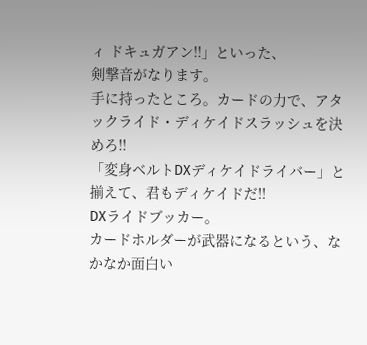ィ ドキュガアン!!」といった、
剣撃音がなります。
手に持ったところ。カードの力で、アタックライド・ディケイドスラッシュを決めろ!!
「変身ベルトDXディケイドライバー」と揃えて、君もディケイドだ!!
DXライドブッカー。
カードホルダーが武器になるという、なかなか面白い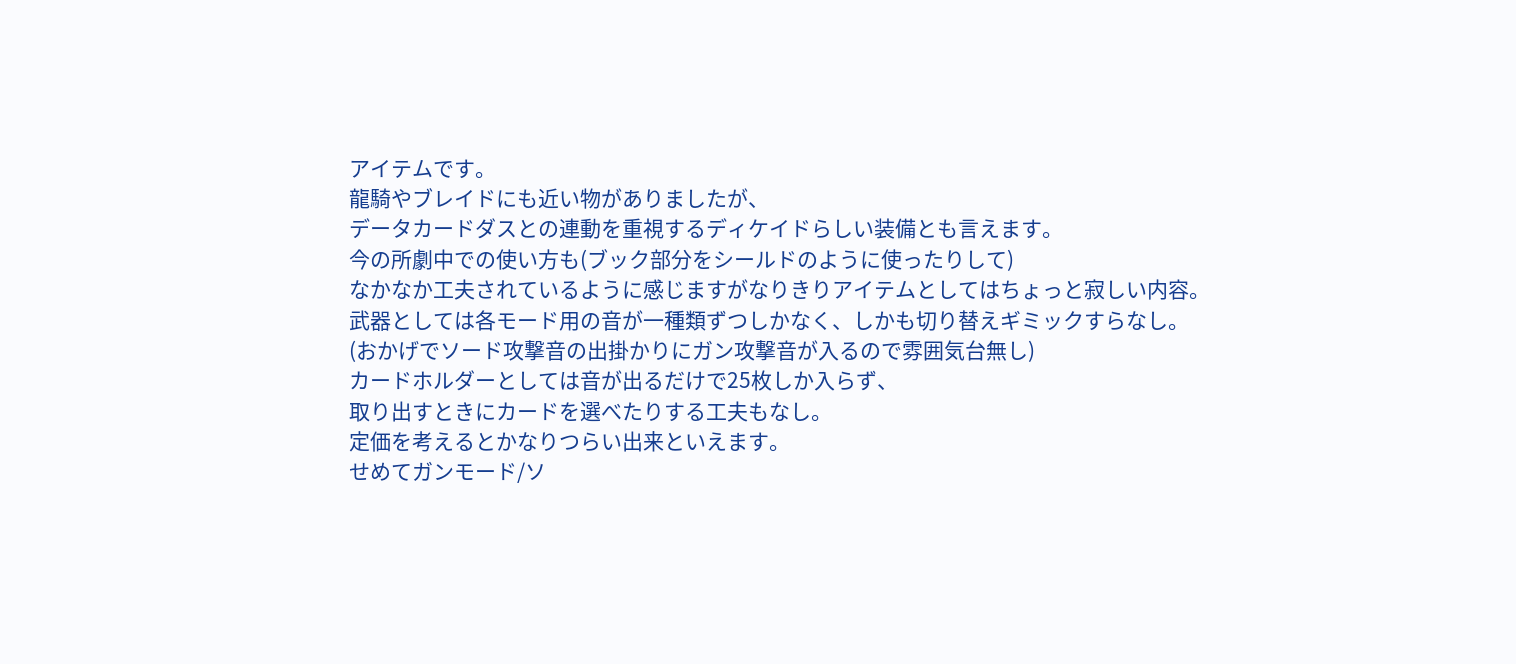アイテムです。
龍騎やブレイドにも近い物がありましたが、
データカードダスとの連動を重視するディケイドらしい装備とも言えます。
今の所劇中での使い方も(ブック部分をシールドのように使ったりして)
なかなか工夫されているように感じますがなりきりアイテムとしてはちょっと寂しい内容。
武器としては各モード用の音が一種類ずつしかなく、しかも切り替えギミックすらなし。
(おかげでソード攻撃音の出掛かりにガン攻撃音が入るので雰囲気台無し)
カードホルダーとしては音が出るだけで25枚しか入らず、
取り出すときにカードを選べたりする工夫もなし。
定価を考えるとかなりつらい出来といえます。
せめてガンモード/ソ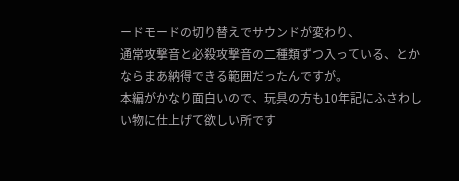ードモードの切り替えでサウンドが変わり、
通常攻撃音と必殺攻撃音の二種類ずつ入っている、とかならまあ納得できる範囲だったんですが。
本編がかなり面白いので、玩具の方も10年記にふさわしい物に仕上げて欲しい所です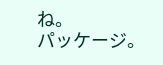ね。
パッケージ。